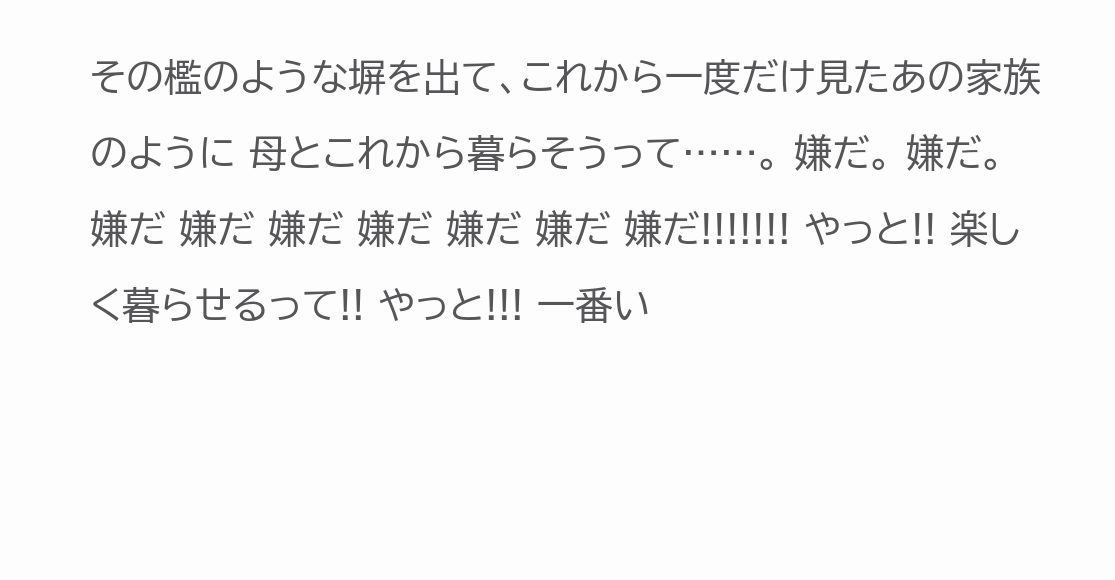その檻のような塀を出て、これから一度だけ見たあの家族のように 母とこれから暮らそうって……。 嫌だ。 嫌だ。 嫌だ 嫌だ 嫌だ 嫌だ 嫌だ 嫌だ 嫌だ!!!!!!! やっと!! 楽しく暮らせるって!! やっと!!! 一番い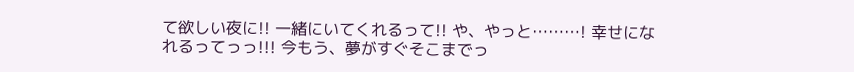て欲しい夜に!! 一緒にいてくれるって!! や、やっと………! 幸せになれるってっっ!!! 今もう、夢がすぐそこまでっ